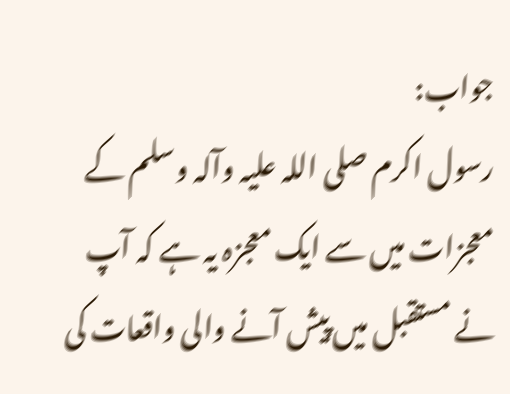جواب:
رسول اکرم صلی اللہ علیہ وآلہ وسلم کے معجزات میں سے ایک معجزہ یہ ہے کہ آپ نے مستقبل میں پیش آنے والی واقعات کی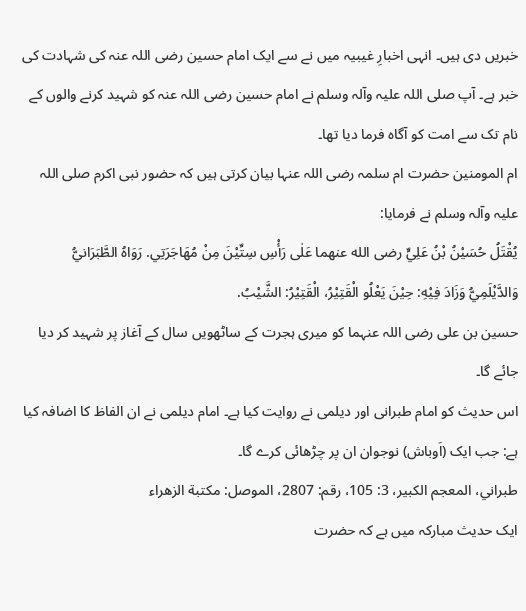خبریں دی ہیں۔ انہی اخبارِ غیبیہ میں نے سے ایک امام حسین رضی اللہ عنہ کی شہادت کی خبر ہے۔ آپ صلی اللہ علیہ وآلہ وسلم نے امام حسین رضی اللہ عنہ کو شہید کرنے والوں کے نام تک سے امت کو آگاہ فرما دیا تھا۔
ام المومنین حضرت ام سلمہ رضی اللہ عنہا بیان کرتی ہیں کہ حضور نبی اکرم صلی اللہ علیہ وآلہ وسلم نے فرمایا:
يُقْتَلُ حُسَيْنُ بْنُ عَلِيٍّ رضی الله عنهما عَلٰی رَأْسِ سِتِّيْنَ مِنْ مُهَاجَرَتِي. رَوَاهُ الطَّبَرَانيُّ وَالدَّيْلَمِيُّ وَزَادَ فِيْهِ: حِيْنَ يَعْلُو الْقَتِيْرُ، الْقَتِيْرُ: الشَّيْبُ.
حسین بن علی رضی اللہ عنہما کو میری ہجرت کے ساٹھویں سال کے آغاز پر شہید کر دیا جائے گا۔
اس حدیث کو امام طبرانی اور دیلمی نے روایت کیا ہے۔ امام دیلمی نے ان الفاظ کا اضافہ کیا ہے: جب ایک (اَوباش) نوجوان ان پر چڑھائی کرے گا۔
طبراني، المعجم الکبير، 3: 105، رقم: 2807، الموصل: مکتبة الزهراء
ایک حدیث مبارکہ میں ہے کہ حضرت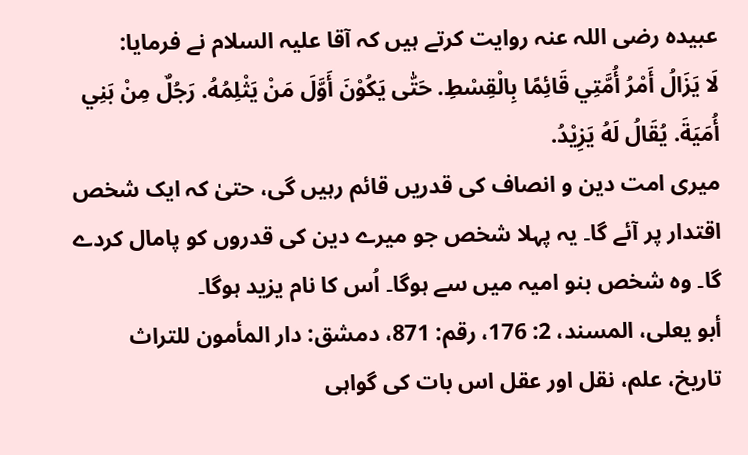عبیدہ رضی اللہ عنہ روایت کرتے ہیں کہ آقا علیہ السلام نے فرمایا:
لَا يَزَالُ أَمْرُ أُمَّتِي قَائِمًا بِالْقِسْطِ. حَتّٰی يَکُوْنَ أَوَّلَ مَنْ يَثْلِمُهُ. رَجُلٌ مِنْ بَنِي أُمَيَةَ. يُقَالُ لَهُ يَزِيْدُ.
میری امت دین و انصاف کی قدریں قائم رہیں گی، حتیٰ کہ ایک شخص اقتدار پر آئے گا۔ یہ پہلا شخص جو میرے دین کی قدروں کو پامال کردے گا۔ وہ شخص بنو امیہ میں سے ہوگا۔ اُس کا نام یزید ہوگا۔
أبو يعلی، المسند، 2: 176، رقم: 871، دمشق: دار المأمون للتراث
تاریخ، علم، نقل اور عقل اس بات کی گواہی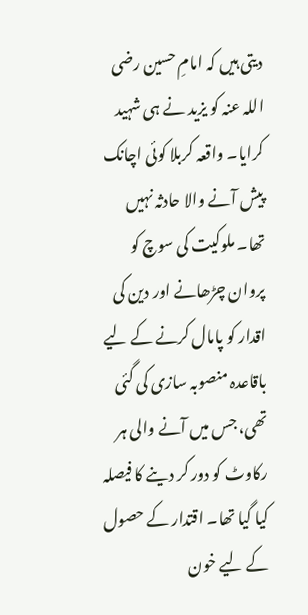دیتی ہیں کہ امامِ حسین رضی اللہ عنہ کو یزید نے ہی شہید کرایا۔ واقعہ کربلا کوئی اچانک پیش آنے والا حادثہ نہیں تھا۔ ملوکیت کی سوچ کو پروان چڑھانے اور دین کی اقدار کو پامال کرنے کے لیے باقاعدہ منصوبہ سازی کی گئی تھی، جس میں آنے والی ہر رکاوٹ کو دور کر دینے کا فیصلہ کیا گیا تھا۔ اقتدار کے حصول کے لیے خون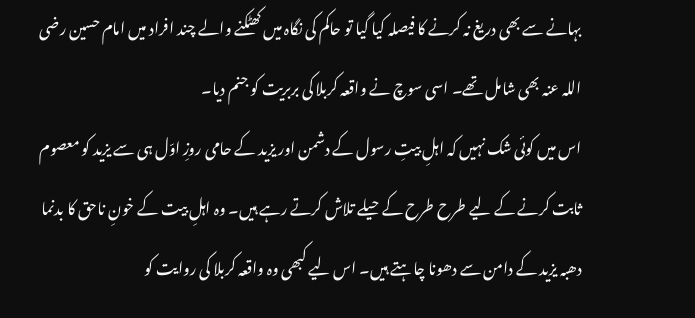بہانے سے بھی دریغ نہ کرنے کا فیصلہ کیا گیا تو حاکم کی نگاہ میں کھٹکنے والے چند افراد میں امام حسین رضی اللہ عنہ بھی شامل تھے۔ اسی سوچ نے واقعہ کربلا کی بربریت کو جنم دیا۔
اس میں کوئی شک نہیں کہ اہلِ بیتِ رسول کے دشمن اور یزید کے حامی روزِ اوّل ہی سے یزید کو معصوم ثابت کرنے کے لیے طرح طرح کے حیلے تلاش کرتے رہے ہیں۔ وہ اہلِ بیت کے خونِ ناحق کا بدنما دھبہ یزید کے دامن سے دھونا چاہتے ہیں۔ اس لیے کبھی وہ واقعہ کربلا کی روایت کو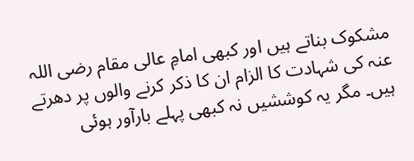مشکوک بناتے ہیں اور کبھی امامِ عالی مقام رضی اللہ عنہ کی شہادت کا الزام ان کا ذکر کرنے والوں پر دھرتے ہیں۔ مگر یہ کوششیں نہ کبھی پہلے بارآور ہوئی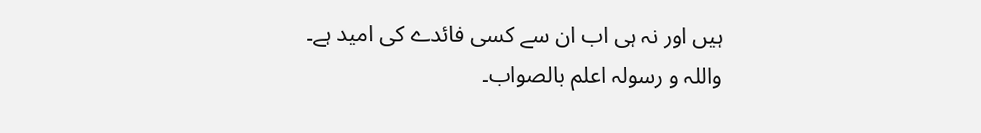ہیں اور نہ ہی اب ان سے کسی فائدے کی امید ہے۔
واللہ و رسولہ اعلم بالصواب۔